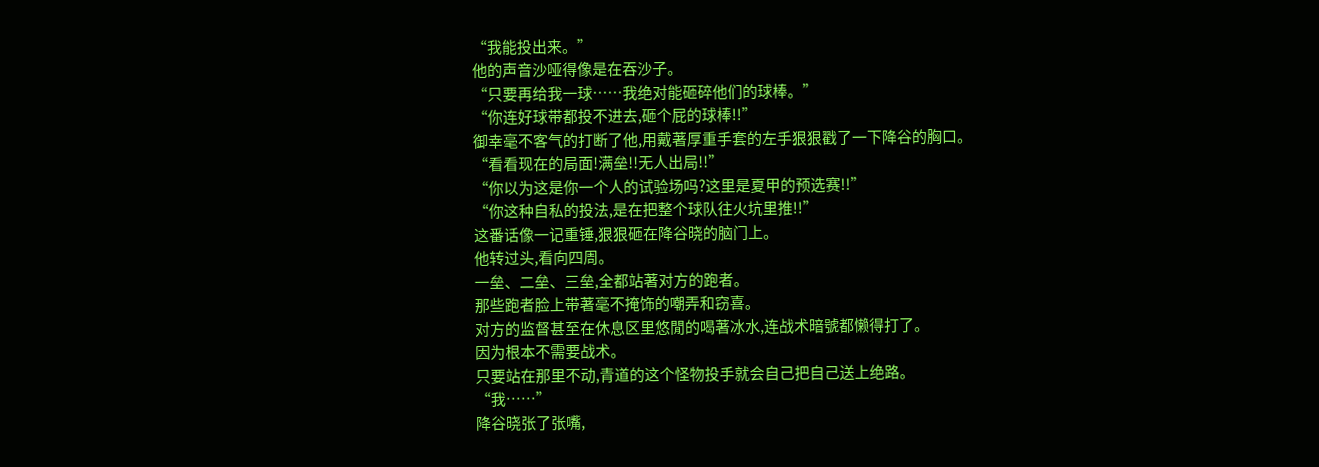“我能投出来。”
他的声音沙哑得像是在吞沙子。
“只要再给我一球……我绝对能砸碎他们的球棒。”
“你连好球带都投不进去,砸个屁的球棒!!”
御幸毫不客气的打断了他,用戴著厚重手套的左手狠狠戳了一下降谷的胸口。
“看看现在的局面!满垒!!无人出局!!”
“你以为这是你一个人的试验场吗?这里是夏甲的预选赛!!”
“你这种自私的投法,是在把整个球队往火坑里推!!”
这番话像一记重锤,狠狠砸在降谷晓的脑门上。
他转过头,看向四周。
一垒、二垒、三垒,全都站著对方的跑者。
那些跑者脸上带著毫不掩饰的嘲弄和窃喜。
对方的监督甚至在休息区里悠閒的喝著冰水,连战术暗號都懒得打了。
因为根本不需要战术。
只要站在那里不动,青道的这个怪物投手就会自己把自己送上绝路。
“我……”
降谷晓张了张嘴,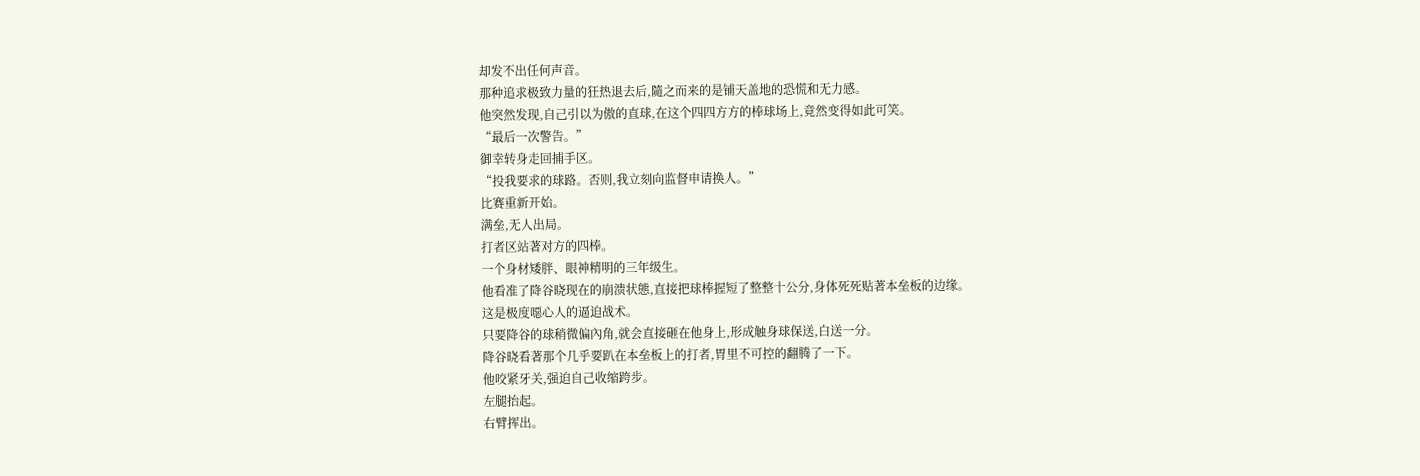却发不出任何声音。
那种追求极致力量的狂热退去后,隨之而来的是铺天盖地的恐慌和无力感。
他突然发现,自己引以为傲的直球,在这个四四方方的棒球场上,竟然变得如此可笑。
“最后一次警告。”
御幸转身走回捕手区。
“投我要求的球路。否则,我立刻向监督申请换人。”
比赛重新开始。
满垒,无人出局。
打者区站著对方的四棒。
一个身材矮胖、眼神精明的三年级生。
他看准了降谷晓现在的崩溃状態,直接把球棒握短了整整十公分,身体死死贴著本垒板的边缘。
这是极度噁心人的逼迫战术。
只要降谷的球稍微偏內角,就会直接砸在他身上,形成触身球保送,白送一分。
降谷晓看著那个几乎要趴在本垒板上的打者,胃里不可控的翻腾了一下。
他咬紧牙关,强迫自己收缩跨步。
左腿抬起。
右臂挥出。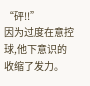“砰!!”
因为过度在意控球,他下意识的收缩了发力。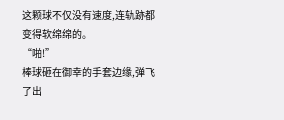这颗球不仅没有速度,连轨跡都变得软绵绵的。
“啪!”
棒球砸在御幸的手套边缘,弹飞了出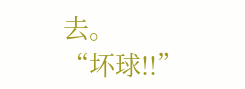去。
“坏球!!”